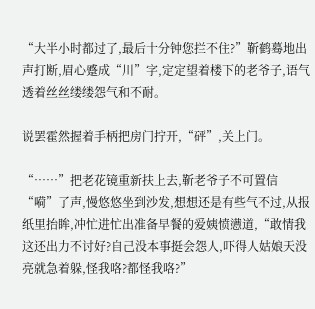“大半小时都过了,最后十分钟您拦不住?”靳鹤蓦地出声打断,眉心蹙成“川”字,定定望着楼下的老爷子,语气透着丝丝缕缕怨气和不耐。

说罢霍然握着手柄把房门拧开,“砰”,关上门。

“……”把老花镜重新扶上去,靳老爷子不可置信“嗬”了声,慢悠悠坐到沙发,想想还是有些气不过,从报纸里抬眸,冲忙进忙出准备早餐的爱姨愤懑道,“敢情我这还出力不讨好?自己没本事挺会怨人,吓得人姑娘天没亮就急着躲,怪我咯?都怪我咯?”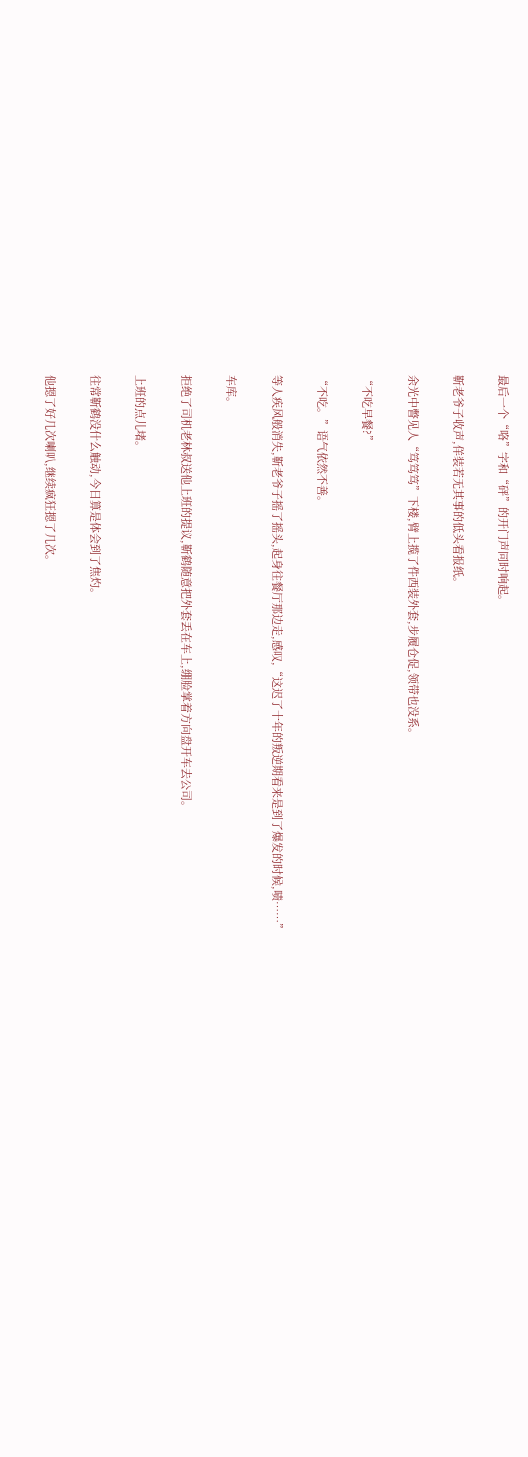最后一个“咯”字和“砰”的开门声同时响起。

靳老爷子收声,佯装若无其事的低头看报纸。

余光中瞥见人“笃笃笃”下楼,臂上揽了件西装外套,步履仓促,领带也没系。

“不吃早餐?”

“不吃。”语气依然不善。

等人疾风般消失,靳老爷子摇了摇头,起身往餐厅那边走,感叹,“这迟了十年的叛逆期看来是到了爆发的时候,啧……”

车库。

拒绝了司机老林叔送他上班的提议,靳鹤随意把外套丢在车上,绷脸掌着方向盘开车去公司。

上班的点儿堵。

往常靳鹤没什么触动,今日算是体会到了焦灼。

他摁了好几次喇叭,继续疯狂摁了几次。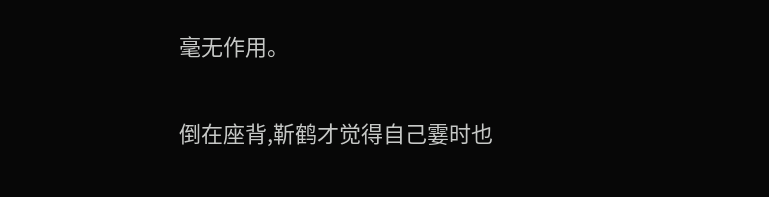毫无作用。

倒在座背,靳鹤才觉得自己霎时也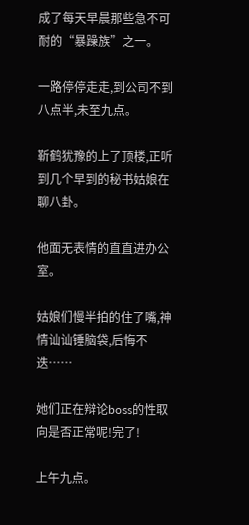成了每天早晨那些急不可耐的“暴躁族”之一。

一路停停走走,到公司不到八点半,未至九点。

靳鹤犹豫的上了顶楼,正听到几个早到的秘书姑娘在聊八卦。

他面无表情的直直进办公室。

姑娘们慢半拍的住了嘴,神情讪讪锤脑袋,后悔不迭……

她们正在辩论boss的性取向是否正常呢!完了!

上午九点。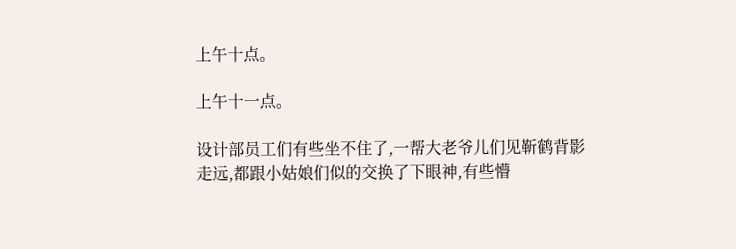上午十点。

上午十一点。

设计部员工们有些坐不住了,一帮大老爷儿们见靳鹤背影走远,都跟小姑娘们似的交换了下眼神,有些懵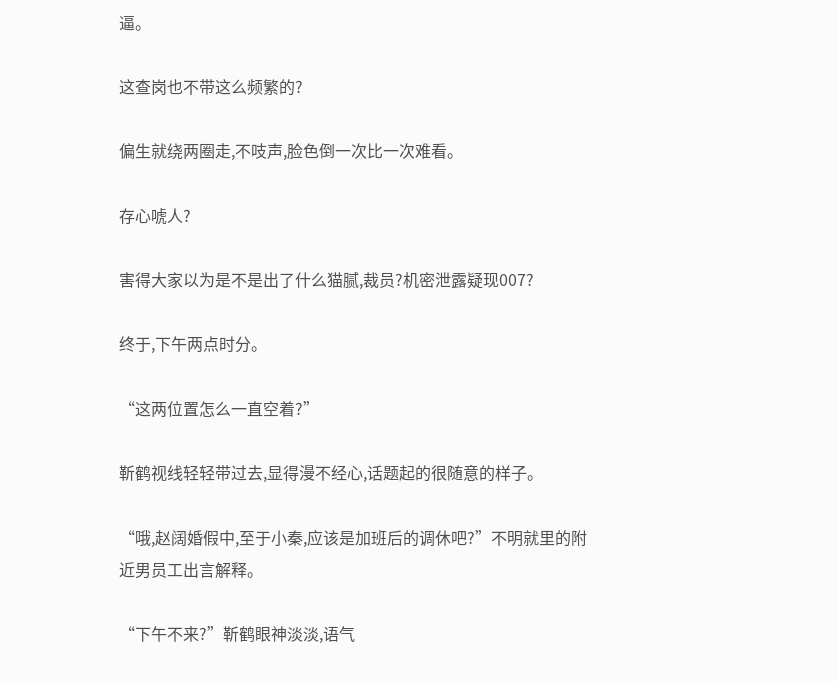逼。

这查岗也不带这么频繁的?

偏生就绕两圈走,不吱声,脸色倒一次比一次难看。

存心唬人?

害得大家以为是不是出了什么猫腻,裁员?机密泄露疑现007?

终于,下午两点时分。

“这两位置怎么一直空着?”

靳鹤视线轻轻带过去,显得漫不经心,话题起的很随意的样子。

“哦,赵阔婚假中,至于小秦,应该是加班后的调休吧?”不明就里的附近男员工出言解释。

“下午不来?”靳鹤眼神淡淡,语气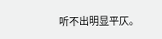听不出明显平仄。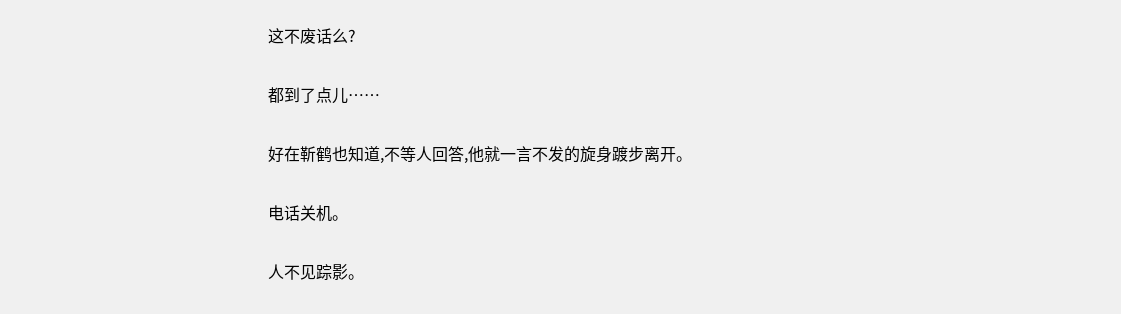这不废话么?

都到了点儿……

好在靳鹤也知道,不等人回答,他就一言不发的旋身踱步离开。

电话关机。

人不见踪影。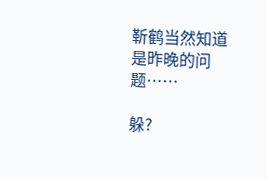靳鹤当然知道是昨晚的问题……

躲?